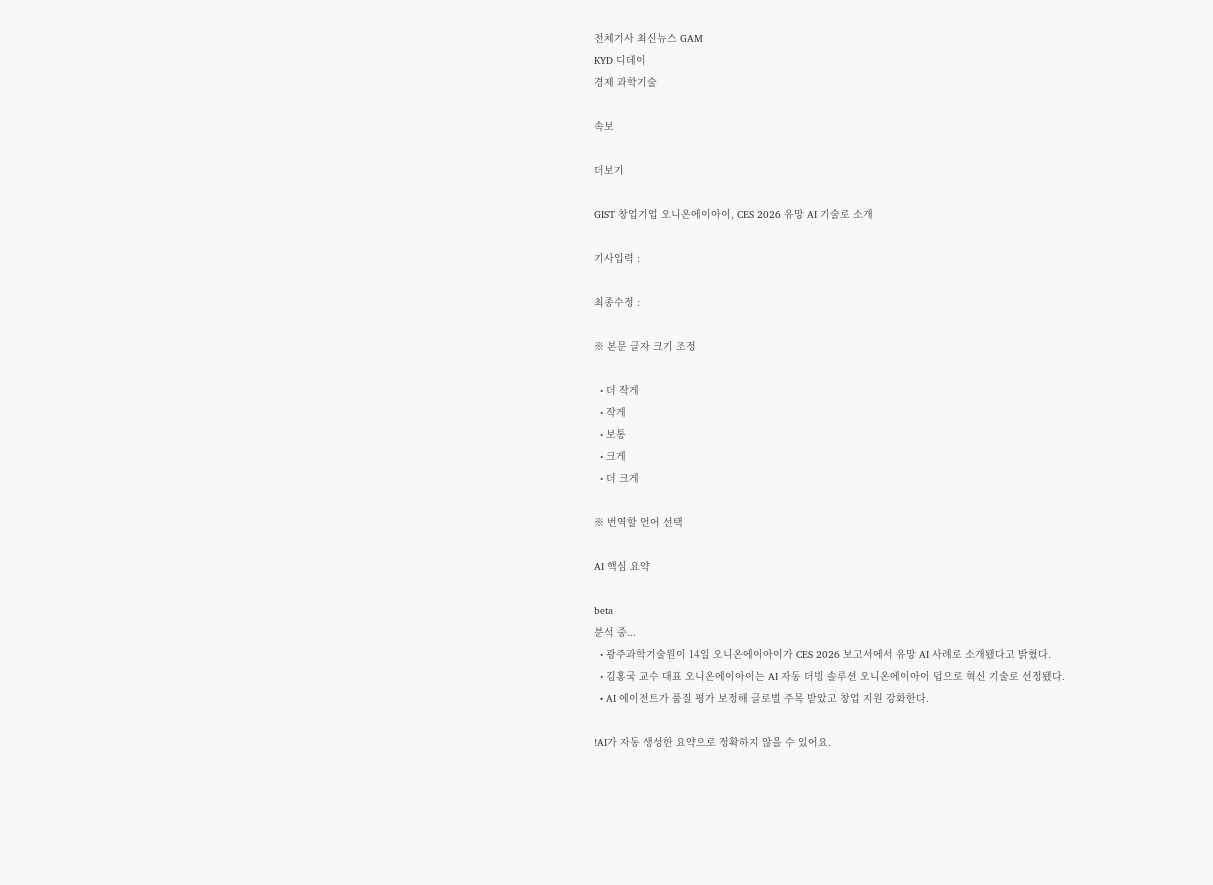전체기사 최신뉴스 GAM
KYD 디데이
경제 과학기술

속보

더보기

GIST 창업기업 오니온에이아이, CES 2026 유망 AI 기술로 소개

기사입력 :

최종수정 :

※ 본문 글자 크기 조정

  • 더 작게
  • 작게
  • 보통
  • 크게
  • 더 크게

※ 번역할 언어 선택

AI 핵심 요약

beta
분석 중...
  • 광주과학기술원이 14일 오니온에이아이가 CES 2026 보고서에서 유망 AI 사례로 소개됐다고 밝혔다.
  • 김홍국 교수 대표 오니온에이아이는 AI 자동 더빙 솔루션 오니온에이아이 덥으로 혁신 기술로 선정됐다.
  • AI 에이전트가 품질 평가 보정해 글로벌 주목 받았고 창업 지원 강화한다.

!AI가 자동 생성한 요약으로 정확하지 않을 수 있어요.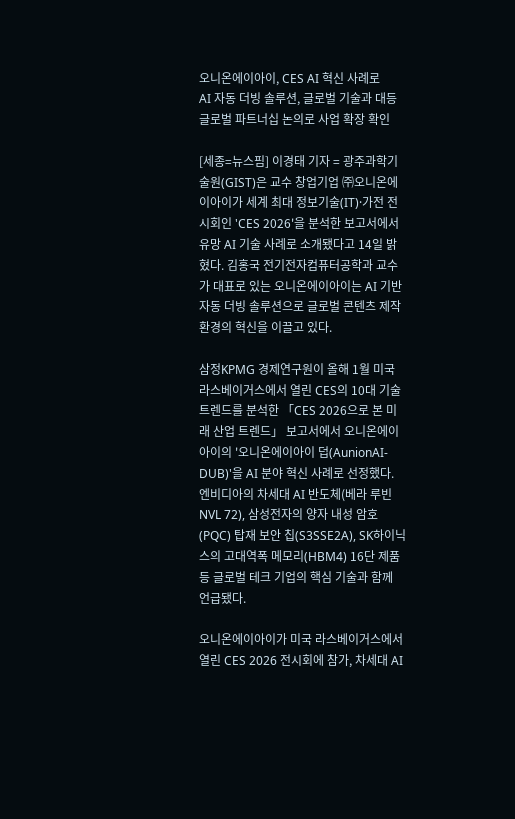오니온에이아이, CES AI 혁신 사례로
AI 자동 더빙 솔루션, 글로벌 기술과 대등
글로벌 파트너십 논의로 사업 확장 확인

[세종=뉴스핌] 이경태 기자 = 광주과학기술원(GIST)은 교수 창업기업 ㈜오니온에이아이가 세계 최대 정보기술(IT)·가전 전시회인 'CES 2026'을 분석한 보고서에서 유망 AI 기술 사례로 소개됐다고 14일 밝혔다. 김홍국 전기전자컴퓨터공학과 교수가 대표로 있는 오니온에이아이는 AI 기반 자동 더빙 솔루션으로 글로벌 콘텐츠 제작 환경의 혁신을 이끌고 있다.

삼정KPMG 경제연구원이 올해 1월 미국 라스베이거스에서 열린 CES의 10대 기술 트렌드를 분석한 「CES 2026으로 본 미래 산업 트렌드」 보고서에서 오니온에이아이의 '오니온에이아이 덥(AunionAI-DUB)'을 AI 분야 혁신 사례로 선정했다. 엔비디아의 차세대 AI 반도체(베라 루빈 NVL 72), 삼성전자의 양자 내성 암호(PQC) 탑재 보안 칩(S3SSE2A), SK하이닉스의 고대역폭 메모리(HBM4) 16단 제품 등 글로벌 테크 기업의 핵심 기술과 함께 언급됐다.

오니온에이아이가 미국 라스베이거스에서 열린 CES 2026 전시회에 참가, 차세대 AI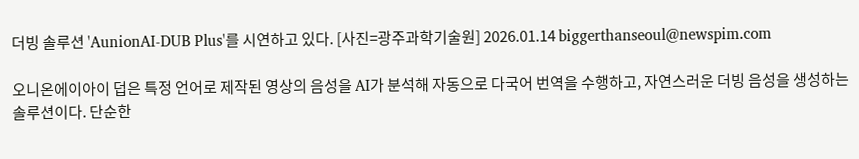더빙 솔루션 'AunionAI-DUB Plus'를 시연하고 있다. [사진=광주과학기술원] 2026.01.14 biggerthanseoul@newspim.com

오니온에이아이 덥은 특정 언어로 제작된 영상의 음성을 AI가 분석해 자동으로 다국어 번역을 수행하고, 자연스러운 더빙 음성을 생성하는 솔루션이다. 단순한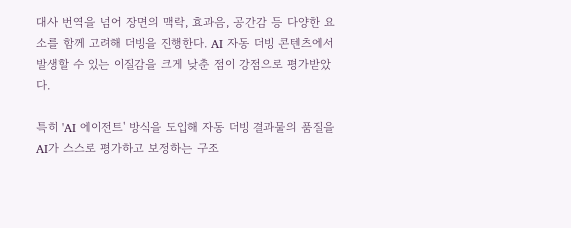대사 번역을 넘어 장면의 맥락, 효과음, 공간감 등 다양한 요소를 함께 고려해 더빙을 진행한다. AI 자동 더빙 콘텐츠에서 발생할 수 있는 이질감을 크게 낮춘 점이 강점으로 평가받았다.

특히 'AI 에이전트' 방식을 도입해 자동 더빙 결과물의 품질을 AI가 스스로 평가하고 보정하는 구조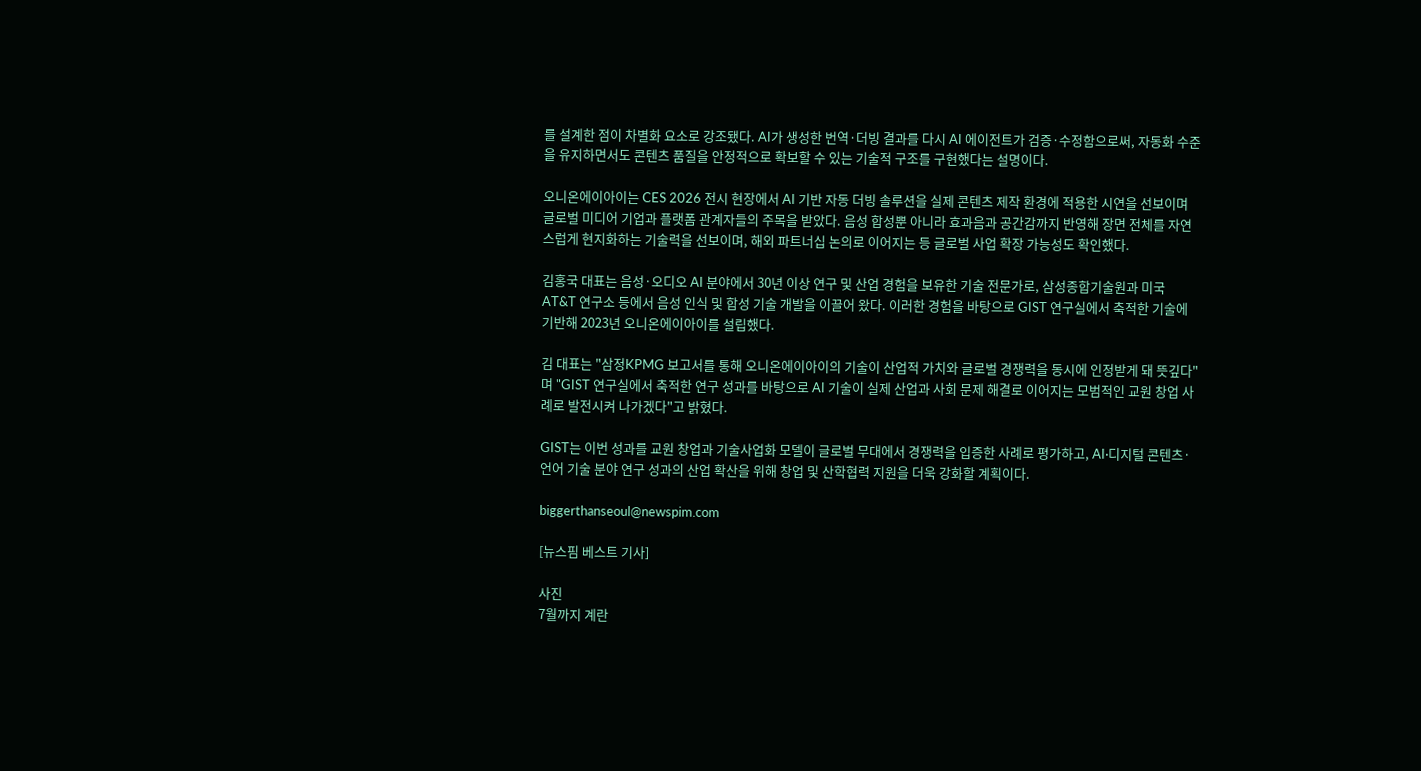를 설계한 점이 차별화 요소로 강조됐다. AI가 생성한 번역·더빙 결과를 다시 AI 에이전트가 검증·수정함으로써, 자동화 수준을 유지하면서도 콘텐츠 품질을 안정적으로 확보할 수 있는 기술적 구조를 구현했다는 설명이다.

오니온에이아이는 CES 2026 전시 현장에서 AI 기반 자동 더빙 솔루션을 실제 콘텐츠 제작 환경에 적용한 시연을 선보이며 글로벌 미디어 기업과 플랫폼 관계자들의 주목을 받았다. 음성 합성뿐 아니라 효과음과 공간감까지 반영해 장면 전체를 자연스럽게 현지화하는 기술력을 선보이며, 해외 파트너십 논의로 이어지는 등 글로벌 사업 확장 가능성도 확인했다.

김홍국 대표는 음성·오디오 AI 분야에서 30년 이상 연구 및 산업 경험을 보유한 기술 전문가로, 삼성종합기술원과 미국 AT&T 연구소 등에서 음성 인식 및 합성 기술 개발을 이끌어 왔다. 이러한 경험을 바탕으로 GIST 연구실에서 축적한 기술에 기반해 2023년 오니온에이아이를 설립했다.

김 대표는 "삼정KPMG 보고서를 통해 오니온에이아이의 기술이 산업적 가치와 글로벌 경쟁력을 동시에 인정받게 돼 뜻깊다"며 "GIST 연구실에서 축적한 연구 성과를 바탕으로 AI 기술이 실제 산업과 사회 문제 해결로 이어지는 모범적인 교원 창업 사례로 발전시켜 나가겠다"고 밝혔다.

GIST는 이번 성과를 교원 창업과 기술사업화 모델이 글로벌 무대에서 경쟁력을 입증한 사례로 평가하고, AI·디지털 콘텐츠·언어 기술 분야 연구 성과의 산업 확산을 위해 창업 및 산학협력 지원을 더욱 강화할 계획이다.

biggerthanseoul@newspim.com

[뉴스핌 베스트 기사]

사진
7월까지 계란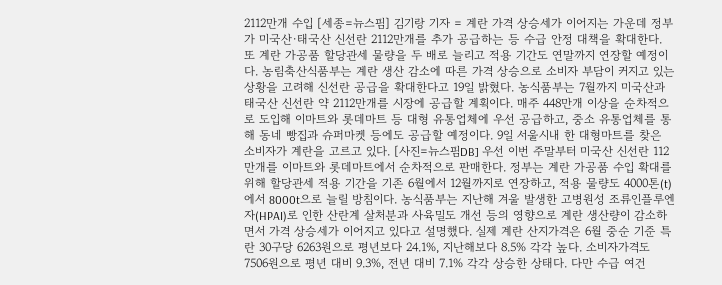2112만개 수입 [세종=뉴스핌] 김기랑 기자 = 계란 가격 상승세가 이어지는 가운데 정부가 미국산·태국산 신선란 2112만개를 추가 공급하는 등 수급 안정 대책을 확대한다. 또 계란 가공품 할당관세 물량을 두 배로 늘리고 적용 기간도 연말까지 연장할 예정이다. 농림축산식품부는 계란 생산 감소에 따른 가격 상승으로 소비자 부담이 커지고 있는 상황을 고려해 신선란 공급을 확대한다고 19일 밝혔다. 농식품부는 7월까지 미국산과 태국산 신선란 약 2112만개를 시장에 공급할 계획이다. 매주 448만개 이상을 순차적으로 도입해 이마트와 롯데마트 등 대형 유통업체에 우선 공급하고, 중소 유통업체를 통해 동네 빵집과 슈퍼마켓 등에도 공급할 예정이다. 9일 서울시내 한 대형마트를 찾은 소비자가 계란을 고르고 있다. [사진=뉴스핌DB] 우선 이번 주말부터 미국산 신선란 112만개를 이마트와 롯데마트에서 순차적으로 판매한다. 정부는 계란 가공품 수입 확대를 위해 할당관세 적용 기간을 기존 6월에서 12월까지로 연장하고, 적용 물량도 4000톤(t)에서 8000t으로 늘릴 방침이다. 농식품부는 지난해 겨울 발생한 고병원성 조류인플루엔자(HPAI)로 인한 산란계 살처분과 사육밀도 개선 등의 영향으로 계란 생산량이 감소하면서 가격 상승세가 이어지고 있다고 설명했다. 실제 계란 산지가격은 6월 중순 기준 특란 30구당 6263원으로 평년보다 24.1%, 지난해보다 8.5% 각각 높다. 소비자가격도 7506원으로 평년 대비 9.3%, 전년 대비 7.1% 각각 상승한 상태다. 다만 수급 여건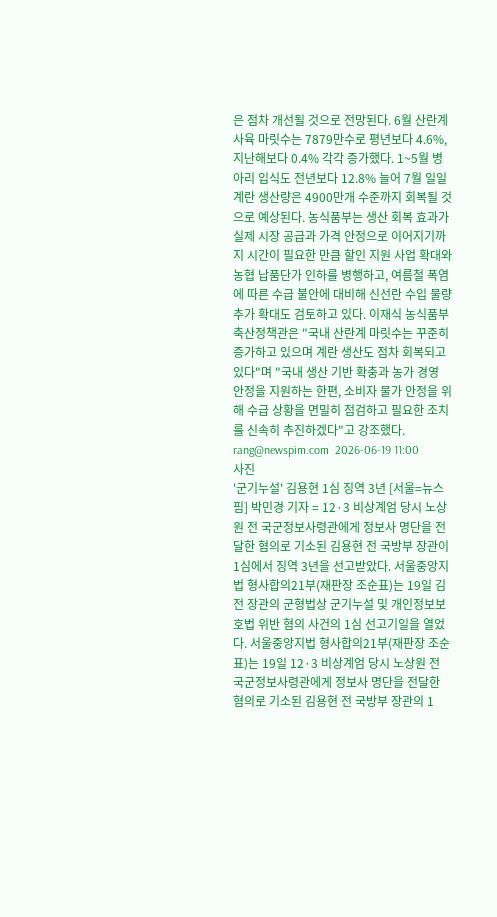은 점차 개선될 것으로 전망된다. 6월 산란계 사육 마릿수는 7879만수로 평년보다 4.6%, 지난해보다 0.4% 각각 증가했다. 1~5월 병아리 입식도 전년보다 12.8% 늘어 7월 일일 계란 생산량은 4900만개 수준까지 회복될 것으로 예상된다. 농식품부는 생산 회복 효과가 실제 시장 공급과 가격 안정으로 이어지기까지 시간이 필요한 만큼 할인 지원 사업 확대와 농협 납품단가 인하를 병행하고, 여름철 폭염에 따른 수급 불안에 대비해 신선란 수입 물량 추가 확대도 검토하고 있다. 이재식 농식품부 축산정책관은 "국내 산란계 마릿수는 꾸준히 증가하고 있으며 계란 생산도 점차 회복되고 있다"며 "국내 생산 기반 확충과 농가 경영 안정을 지원하는 한편, 소비자 물가 안정을 위해 수급 상황을 면밀히 점검하고 필요한 조치를 신속히 추진하겠다"고 강조했다. rang@newspim.com  2026-06-19 11:00
사진
'군기누설' 김용현 1심 징역 3년 [서울=뉴스핌] 박민경 기자 = 12·3 비상계엄 당시 노상원 전 국군정보사령관에게 정보사 명단을 전달한 혐의로 기소된 김용현 전 국방부 장관이 1심에서 징역 3년을 선고받았다. 서울중앙지법 형사합의21부(재판장 조순표)는 19일 김 전 장관의 군형법상 군기누설 및 개인정보보호법 위반 혐의 사건의 1심 선고기일을 열었다. 서울중앙지법 형사합의21부(재판장 조순표)는 19일 12·3 비상계엄 당시 노상원 전 국군정보사령관에게 정보사 명단을 전달한 혐의로 기소된 김용현 전 국방부 장관의 1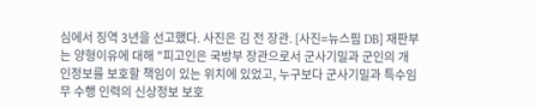심에서 징역 3년을 선고했다. 사진은 김 전 장관. [사진=뉴스핌 DB] 재판부는 양형이유에 대해 "피고인은 국방부 장관으로서 군사기밀과 군인의 개인정보를 보호할 책임이 있는 위치에 있었고, 누구보다 군사기밀과 특수임무 수행 인력의 신상정보 보호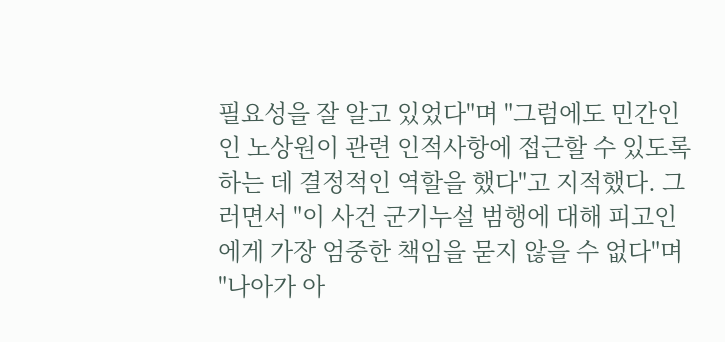필요성을 잘 알고 있었다"며 "그럼에도 민간인인 노상원이 관련 인적사항에 접근할 수 있도록 하는 데 결정적인 역할을 했다"고 지적했다. 그러면서 "이 사건 군기누설 범행에 대해 피고인에게 가장 엄중한 책임을 묻지 않을 수 없다"며 "나아가 아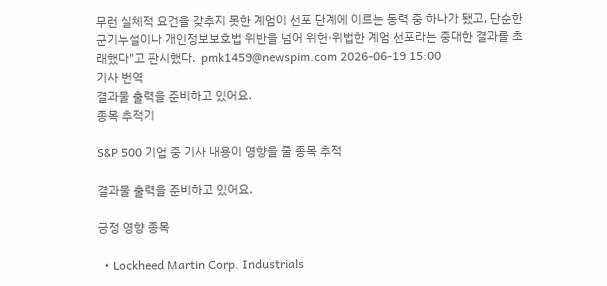무런 실체적 요건을 갖추지 못한 계엄이 선포 단계에 이르는 동력 중 하나가 됐고, 단순한 군기누설이나 개인정보보호법 위반을 넘어 위헌·위법한 계엄 선포라는 중대한 결과를 초래했다"고 판시했다.  pmk1459@newspim.com 2026-06-19 15:00
기사 번역
결과물 출력을 준비하고 있어요.
종목 추적기

S&P 500 기업 중 기사 내용이 영향을 줄 종목 추적

결과물 출력을 준비하고 있어요.

긍정 영향 종목

  • Lockheed Martin Corp. Industrials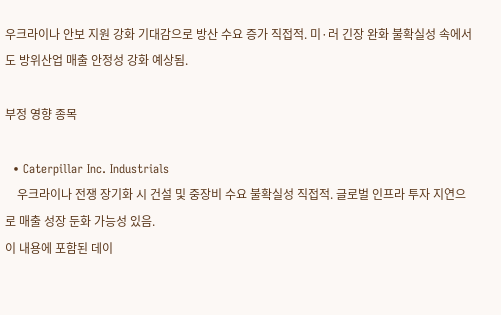우크라이나 안보 지원 강화 기대감으로 방산 수요 증가 직접적. 미·러 긴장 완화 불확실성 속에서도 방위산업 매출 안정성 강화 예상됨.

부정 영향 종목

  • Caterpillar Inc. Industrials
    우크라이나 전쟁 장기화 시 건설 및 중장비 수요 불확실성 직접적. 글로벌 인프라 투자 지연으로 매출 성장 둔화 가능성 있음.
이 내용에 포함된 데이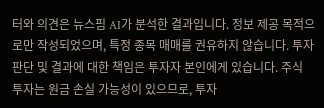터와 의견은 뉴스핌 AI가 분석한 결과입니다. 정보 제공 목적으로만 작성되었으며, 특정 종목 매매를 권유하지 않습니다. 투자 판단 및 결과에 대한 책임은 투자자 본인에게 있습니다. 주식 투자는 원금 손실 가능성이 있으므로, 투자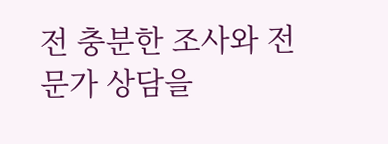전 충분한 조사와 전문가 상담을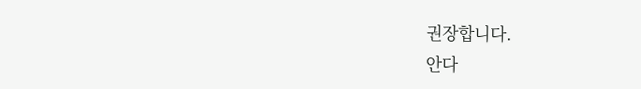권장합니다.
안다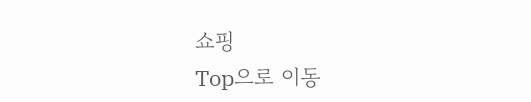쇼핑
Top으로 이동